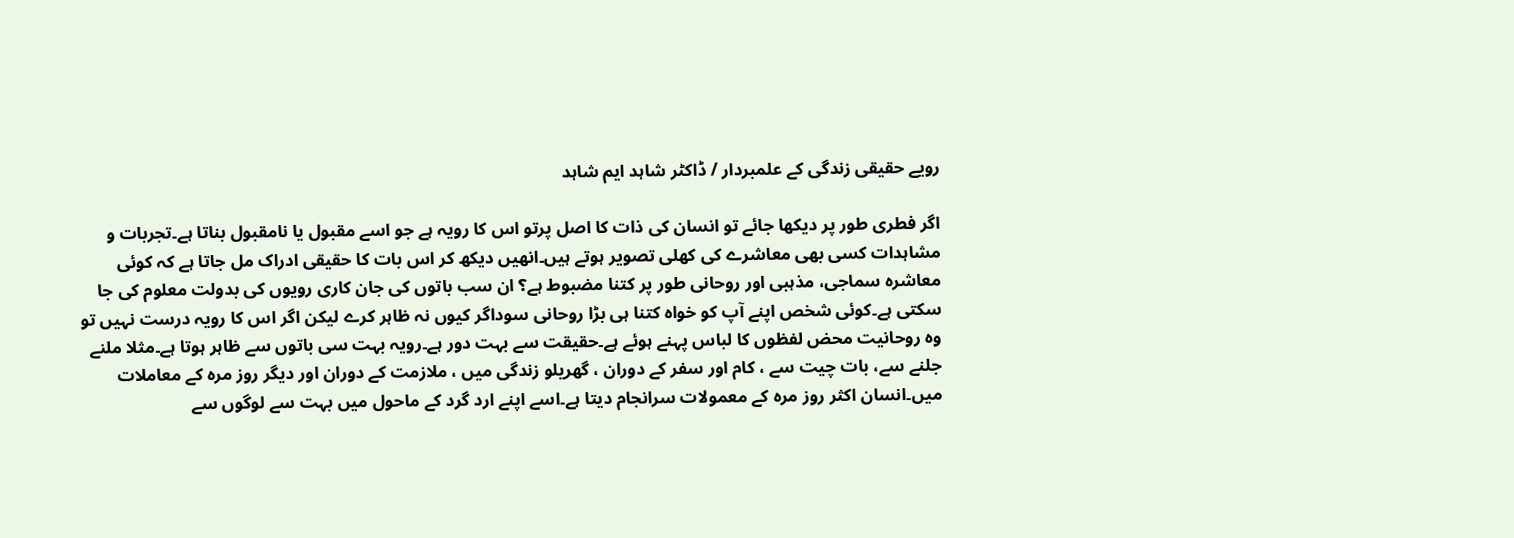رویے حقیقی زندگی کے علمبردار / ڈاکٹر شاہد ایم شاہد

اگر فطری طور پر دیکھا جائے تو انسان کی ذات کا اصل پرتو اس کا رویہ ہے جو اسے مقبول یا نامقبول بناتا ہے۔تجربات و مشاہدات کسی بھی معاشرے کی کھلی تصویر ہوتے ہیں۔انھیں دیکھ کر اس بات کا حقیقی ادراک مل جاتا ہے کہ کوئی معاشرہ سماجی، مذہبی اور روحانی طور پر کتنا مضبوط ہے؟ ان سب باتوں کی جان کاری رویوں کی بدولت معلوم کی جا سکتی ہے۔کوئی شخص اپنے آپ کو خواہ کتنا ہی بڑا روحانی سوداگر کیوں نہ ظاہر کرے لیکن اگر اس کا رویہ درست نہیں تو وہ روحانیت محض لفظوں کا لباس پہنے ہوئے ہے۔حقیقت سے بہت دور ہے۔رویہ بہت سی باتوں سے ظاہر ہوتا ہے۔مثلا ملنے جلنے سے، بات چیت سے ، کام اور سفر کے دوران ، گھریلو زندگی میں ، ملازمت کے دوران اور دیگر روز مرہ کے معاملات میں۔انسان اکثر روز مرہ کے معمولات سرانجام دیتا ہے۔اسے اپنے ارد گرد کے ماحول میں بہت سے لوگوں سے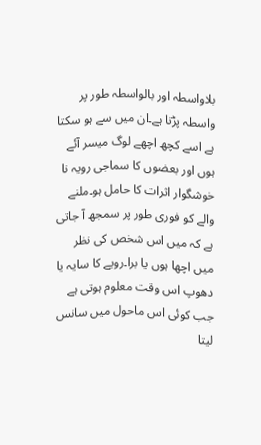بلاواسطہ اور بالواسطہ طور پر واسطہ پڑتا ہے۔ان میں سے ہو سکتا ہے اسے کچھ اچھے لوگ میسر آئے ہوں اور بعضوں کا سماجی رویہ نا خوشگوار اثرات کا حامل ہو۔ملنے والے کو فوری طور پر سمجھ آ جاتی ہے کہ میں اس شخص کی نظر میں اچھا ہوں یا برا۔رویے کا سایہ یا دھوپ اس وقت معلوم ہوتی ہے جب کوئی اس ماحول میں سانس لیتا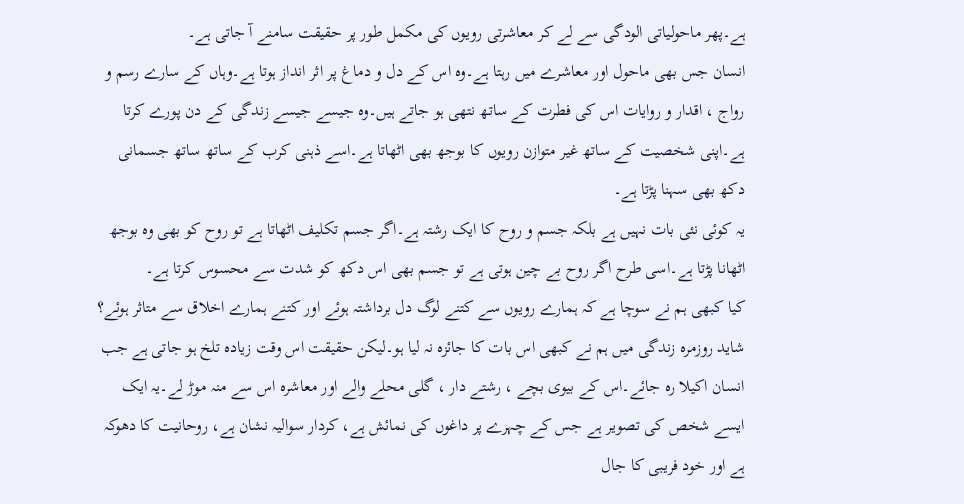ہے۔پھر ماحولیاتی الودگی سے لے کر معاشرتی رویوں کی مکمل طور پر حقیقت سامنے آ جاتی ہے۔
انسان جس بھی ماحول اور معاشرے میں رہتا ہے۔وہ اس کے دل و دماغ پر اثر انداز ہوتا ہے۔وہاں کے سارے رسم و رواج ، اقدار و روایات اس کی فطرت کے ساتھ نتھی ہو جاتے ہیں۔وہ جیسے جیسے زندگی کے دن پورے کرتا ہے۔اپنی شخصیت کے ساتھ غیر متوازن رویوں کا بوجھ بھی اٹھاتا ہے۔اسے ذہنی کرب کے ساتھ ساتھ جسمانی دکھ بھی سہنا پڑتا ہے۔
یہ کوئی نئی بات نہیں ہے بلکہ جسم و روح کا ایک رشتہ ہے۔اگر جسم تکلیف اٹھاتا ہے تو روح کو بھی وہ بوجھ اٹھانا پڑتا ہے۔اسی طرح اگر روح بے چین ہوتی ہے تو جسم بھی اس دکھ کو شدت سے محسوس کرتا ہے۔
کیا کبھی ہم نے سوچا ہے کہ ہمارے رویوں سے کتنے لوگ دل برداشتہ ہوئے اور کتنے ہمارے اخلاق سے متاثر ہوئے؟ شاید روزمرہ زندگی میں ہم نے کبھی اس بات کا جائزہ نہ لیا ہو۔لیکن حقیقت اس وقت زیادہ تلخ ہو جاتی ہے جب انسان اکیلا رہ جائے۔اس کے بیوی بچے ، رشتے دار ، گلی محلے والے اور معاشرہ اس سے منہ موڑ لے۔یہ ایک ایسے شخص کی تصویر ہے جس کے چہرے پر داغوں کی نمائش ہے، کردار سوالیہ نشان ہے، روحانیت کا دھوکہ ہے اور خود فریبی کا جال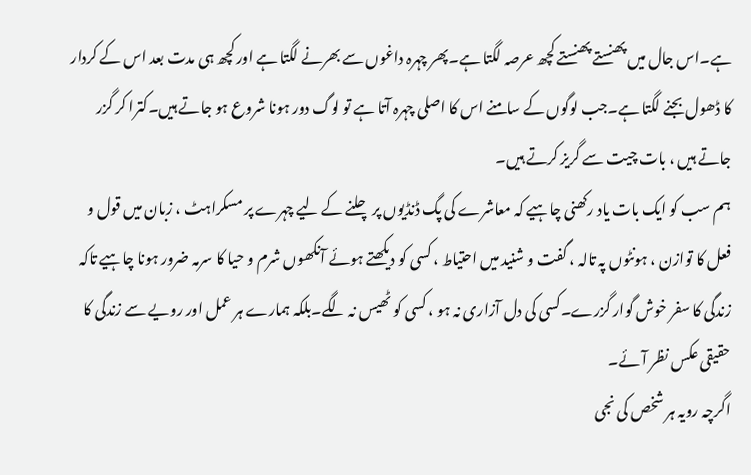ہے۔اس جال میں پھنستے پھنستے کچھ عرصہ لگتا ہے۔پھر چہرہ داغوں سے بھرنے لگتا ہے اور کچھ ہی مدت بعد اس کے کردار کا ڈھول بجنے لگتا ہے۔جب لوگوں کے سامنے اس کا اصلی چہرہ آتا ہے تو لوگ دور ہونا شروع ہو جاتے ہیں۔کترا کر گزر جاتے ہیں ، بات چیت سے گریز کرتے ہیں۔
ہم سب کو ایک بات یاد رکھنی چاہیے کہ معاشرے کی پگ ڈنڈیوں پر چلنے کے لیے چہرے پر مسکراہٹ ، زبان میں قول و فعل کا توازن ، ہونٹوں پہ تالہ ، گفت و شنید میں احتیاط ، کسی کو دیکھتے ہوئے آنکھوں شرم و حیا کا سرمہ ضرور ہونا چاہیے تاکہ زندگی کا سفر خوش گوار گزرے۔کسی کی دل آزاری نہ ہو ، کسی کو ٹھیس نہ لگے۔بلکہ ہمارے ہر عمل اور رویے سے زندگی کا حقیقی عکس نظر آئے۔
اگرچہ رویہ ہر شخص کی نجی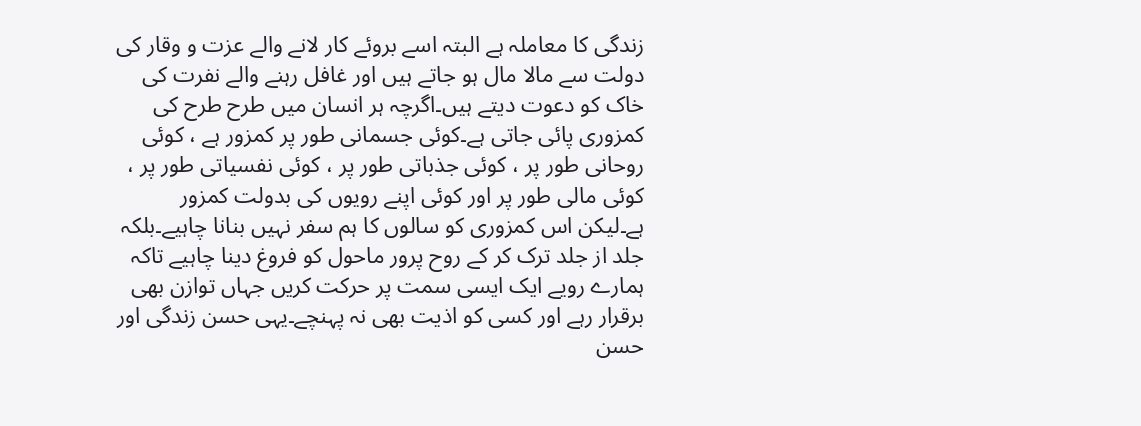زندگی کا معاملہ ہے البتہ اسے بروئے کار لانے والے عزت و وقار کی دولت سے مالا مال ہو جاتے ہیں اور غافل رہنے والے نفرت کی خاک کو دعوت دیتے ہیں۔اگرچہ ہر انسان میں طرح طرح کی کمزوری پائی جاتی ہے۔کوئی جسمانی طور پر کمزور ہے ، کوئی روحانی طور پر ، کوئی جذباتی طور پر ، کوئی نفسیاتی طور پر ، کوئی مالی طور پر اور کوئی اپنے رویوں کی بدولت کمزور ہے۔لیکن اس کمزوری کو سالوں کا ہم سفر نہیں بنانا چاہیے۔بلکہ جلد از جلد ترک کر کے روح پرور ماحول کو فروغ دینا چاہیے تاکہ ہمارے رویے ایک ایسی سمت پر حرکت کریں جہاں توازن بھی برقرار رہے اور کسی کو اذیت بھی نہ پہنچے۔یہی حسن زندگی اور حسن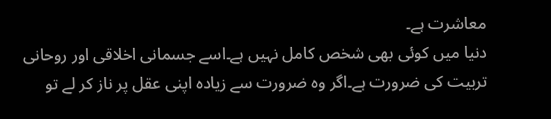معاشرت ہے۔
دنیا میں کوئی بھی شخص کامل نہیں ہے۔اسے جسمانی اخلاقی اور روحانی تربیت کی ضرورت ہے۔اگر وہ ضرورت سے زیادہ اپنی عقل پر ناز کر لے تو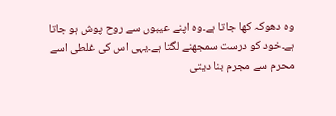وہ دھوکہ کھا جاتا ہے۔وہ اپنے عیبوں سے روح پوش ہو جاتا ہے۔خود کو درست سمجھنے لگتا ہے۔یہی اس کی غلطی اسے محرم سے مجرم بنا دیتی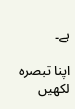ہے۔

اپنا تبصرہ لکھیں